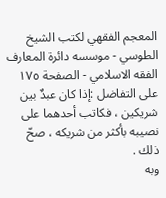المعجم الفقهي لکتب الشيخ الطوسي - موسسه دائرة المعارف الفقه الاسلامي - الصفحة ١٧٥
على التفاضل :إذا كان عبدٌ بين شريكين ، فكاتب أحدهما على نصيبه بأكثر من شريكه ، صحّ ذلك .
وبه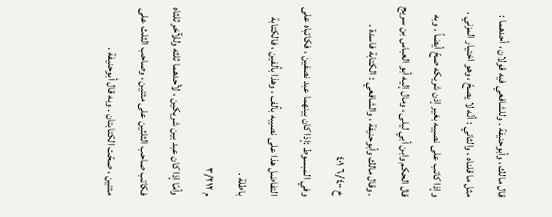قال مالك ، وأبوحنيفة . وللشافعي فيه قولان ، أحدهما : مثل ما قلناه ، والثاني : أنّه لا يصحّ ، وهو اختيار المزني .
وإذا كاتب على نصيبه بغير إذن شريكه صحّ أيضاً . وبه قال الحكم وابن أبي ليلى ، ومال إليه أبو العباس بن سريج . وقال مالك وأبوحنيفة ، والشافعي : الكتابة فاسدة .
خ ٦/٤٠٠ ٤٠١
وفي المبسوط :إذا كان بينهما عبد نصفين ، فكاتباه على التفاضل هذا على نصيبه بألف ، وهذا بألفين ، فالكتابة باطلة .
م ٣/٢١٢
وأمّا إذا كان عبد بين شريكين ، لأحدهما ثلثه وللآخر ثلثاه فكاتب صاحب الثلثين على مئتين ، وصاحب الثلث على مئتين ، صحّت الكتابتان . وبه قال أبوحنيفة .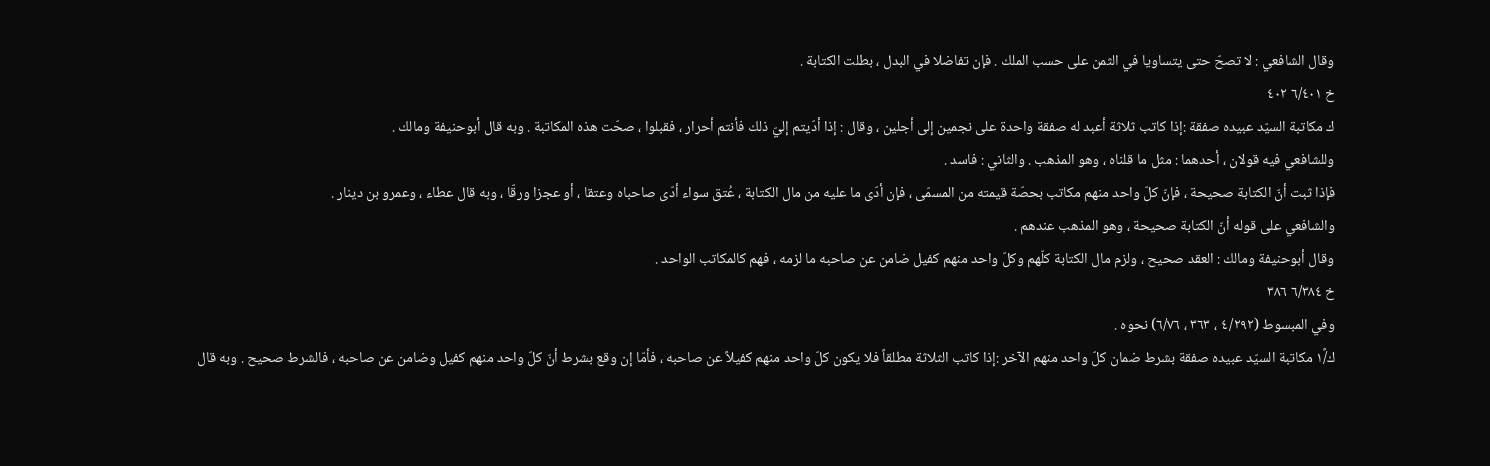وقال الشافعي : لا تصحّ حتى يتساويا في الثمن على حسب الملك . فإن تفاضلا في البدل ، بطلت الكتابة .
خ ٦/٤٠١ ٤٠٢
ك مكاتبة السيّد عبيده صفقة :إذا كاتب ثلاثة أعبد له صفقة واحدة على نجمين إلى أجلين ، وقال : إذا أدّيتم إليّ ذلك فأنتم أحرار ، فقبلوا ، صحّت هذه المكاتبة . وبه قال أبوحنيفة ومالك .
وللشافعي فيه قولان ، أحدهما : مثل ما قلناه ، وهو المذهب . والثاني : فاسد .
فإذا ثبت أنّ الكتابة صحيحة ، فإنّ كلّ واحد منهم مكاتب بحصّة قيمته من المسمّى ، فإن أدّى ما عليه من مال الكتابة ، عُتق سواء أدّى صاحباه وعتقا ، أو عجزا ورقّا ، وبه قال عطاء ، وعمرو بن دينار .
والشافعي على قوله أنّ الكتابة صحيحة ، وهو المذهب عندهم .
وقال أبوحنيفة ومالك : العقد صحيح ، ولزم مال الكتابة كلّهم وكلّ واحد منهم كفيل ضامن عن صاحبه ما لزمه ، فهم كالمكاتب الواحد .
خ ٦/٣٨٤ ٣٨٦
وفي المبسوط (٤/٢٩٢ ، ٣٦٣ ، ٦/٧٦) نحوه .
ك/١ً مكاتبة السيّد عبيده صفقة بشرط ضمان كلّ واحد منهم الآخر :إذا كاتب الثلاثة مطلقاً فلا يكون كلّ واحد منهم كفيلاً عن صاحبه ، فأمّا إن وقع بشرط أنّ كلّ واحد منهم كفيل وضامن عن صاحبه ، فالشرط صحيح . وبه قال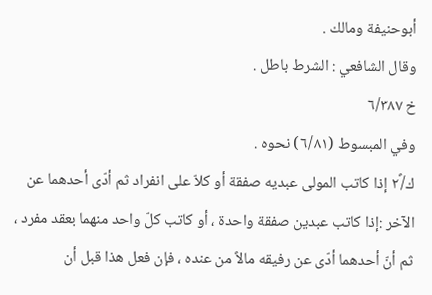أبوحنيفة ومالك .
وقال الشافعي : الشرط باطل .
خ ٦/٣٨٧
وفي المبسوط (٦/٨١) نحوه .
ك/٢ً إذا كاتب المولى عبديه صفقة أو كلاّ على انفراد ثم أدّى أحدهما عن الآخر :إذا كاتب عبدين صفقة واحدة ، أو كاتب كلّ واحد منهما بعقد مفرد ، ثم أنّ أحدهما أدّى عن رفيقه مالاً من عنده ، فإن فعل هذا قبل أن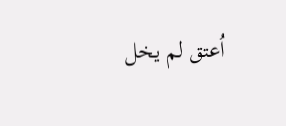اُعتق لم يخل